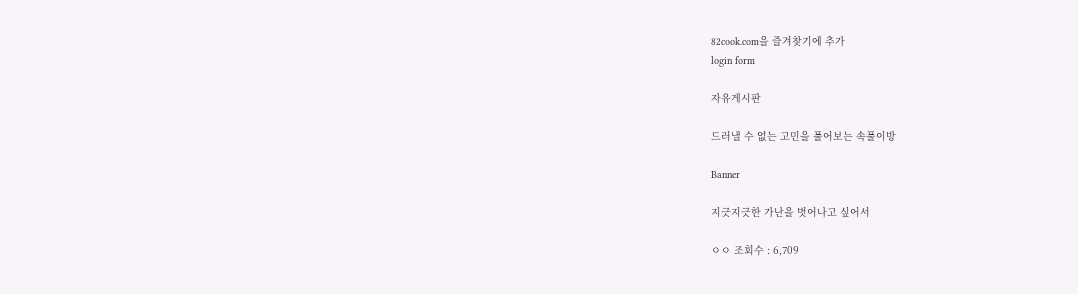82cook.com을 즐겨찾기에 추가
login form

자유게시판

드러낼 수 없는 고민을 풀어보는 속풀이방

Banner

지긋지긋한 가난을 벗어나고 싶어서

ㅇㅇ 조회수 : 6,709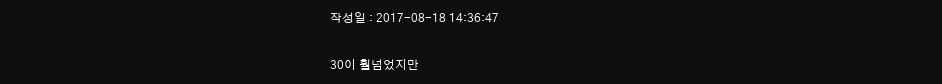작성일 : 2017-08-18 14:36:47

30이 훨넘었지만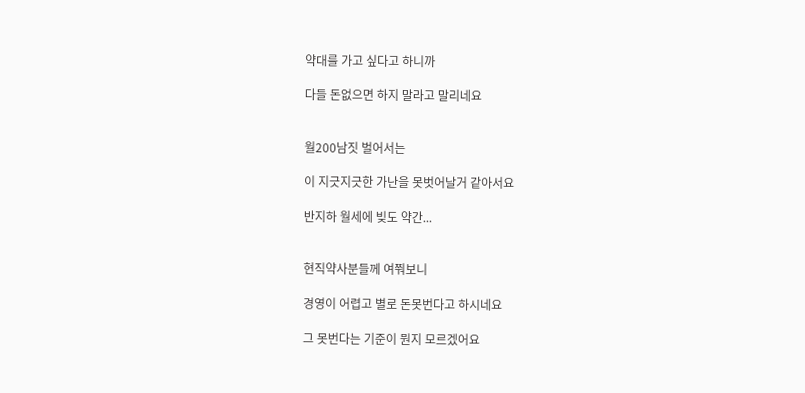약대를 가고 싶다고 하니까

다들 돈없으면 하지 말라고 말리네요


월200남짓 벌어서는

이 지긋지긋한 가난을 못벗어날거 같아서요

반지하 월세에 빚도 약간...


현직약사분들께 여쭤보니

경영이 어렵고 별로 돈못번다고 하시네요

그 못번다는 기준이 뭔지 모르겠어요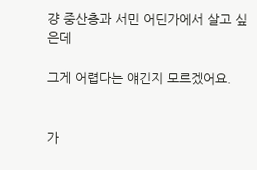걍 중산층과 서민 어딘가에서 살고 싶은데

그게 어렵다는 얘긴지 모르겠어요.


가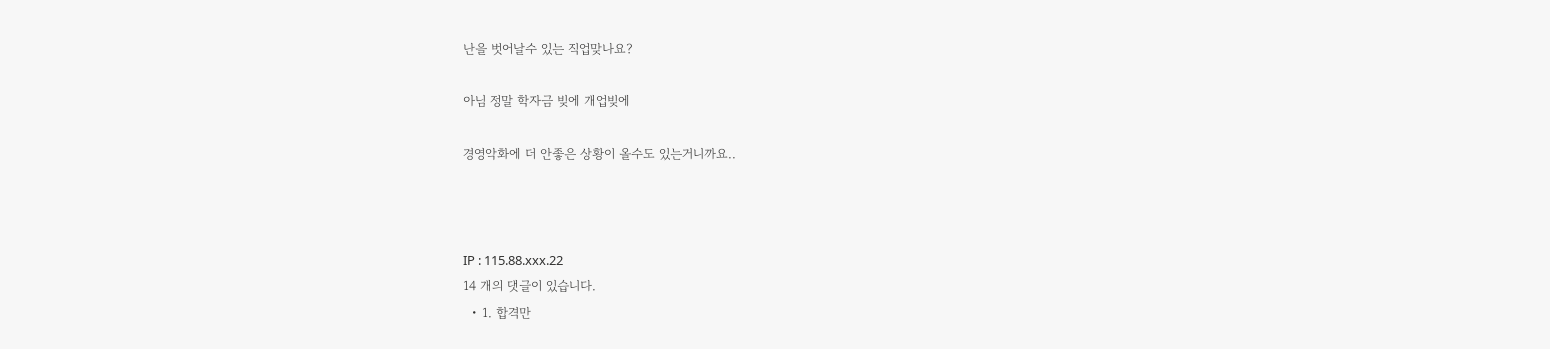난을 벗어날수 있는 직업맞나요?

아님 정말 학자금 빚에 개업빚에

경영악화에 더 안좋은 상황이 올수도 있는거니까요..



IP : 115.88.xxx.22
14 개의 댓글이 있습니다.
  • 1. 합격만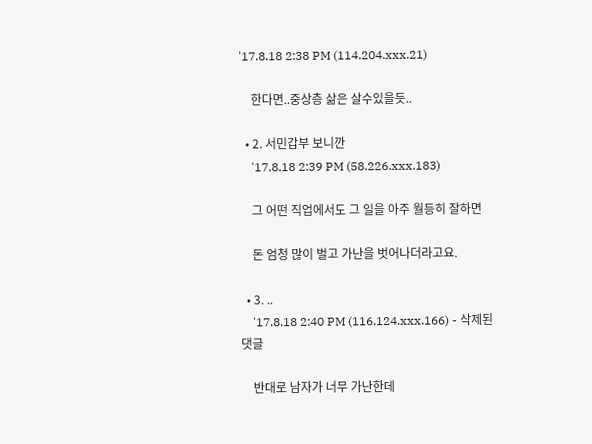'17.8.18 2:38 PM (114.204.xxx.21)

    한다면..중상층 삶은 살수있을듯..

  • 2. 서민갑부 보니깐
    '17.8.18 2:39 PM (58.226.xxx.183)

    그 어떤 직업에서도 그 일을 아주 월등히 잘하면

    돈 엄청 많이 벌고 가난을 벗어나더라고요.

  • 3. ..
    '17.8.18 2:40 PM (116.124.xxx.166) - 삭제된댓글

    반대로 남자가 너무 가난한데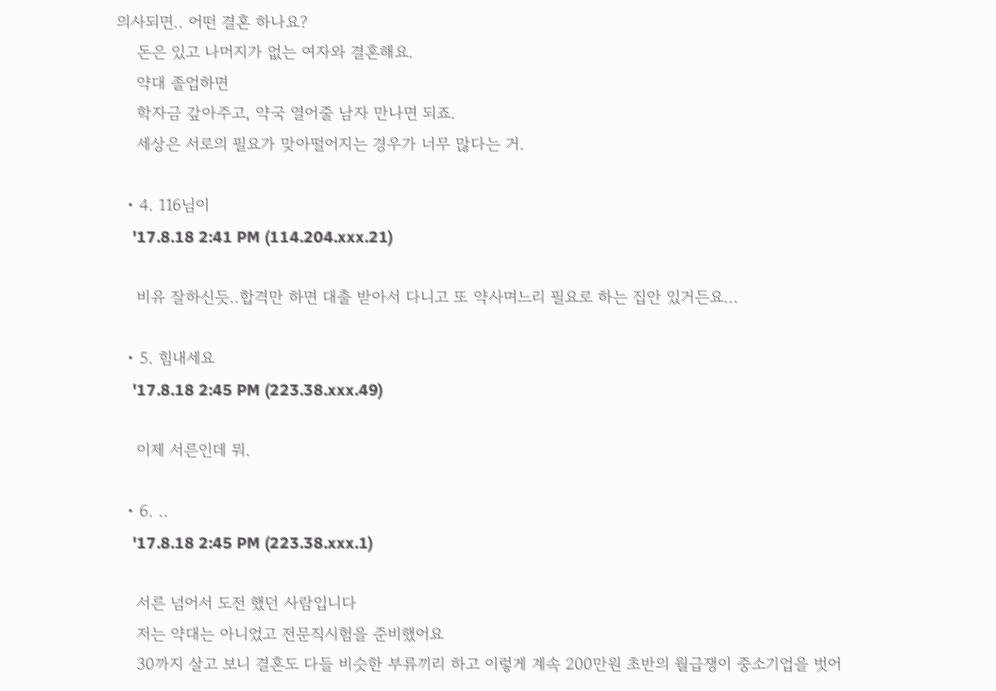의사되면.. 어떤 결혼 하나요?
    돈은 있고 나머지가 없는 여자와 결혼해요.
    약대 졸업하면
    학자금 갚아주고, 약국 열어줄 남자 만나면 되죠.
    세상은 서로의 필요가 맞아떨어지는 경우가 너무 많다는 거.

  • 4. 116님이
    '17.8.18 2:41 PM (114.204.xxx.21)

    비유 잘하신듯..합격만 하면 대출 받아서 다니고 또 약사며느리 필요로 하는 집안 있거든요...

  • 5. 힘내세요
    '17.8.18 2:45 PM (223.38.xxx.49)

    이제 서른인데 뭐.

  • 6. ..
    '17.8.18 2:45 PM (223.38.xxx.1)

    서른 넘어서 도전 했던 사람입니다
    저는 약대는 아니었고 전문직시험을 준비했어요
    30까지 살고 보니 결혼도 다들 비슷한 부류끼리 하고 이렇게 계속 200만원 초반의 월급쟁이 중소기업을 벗어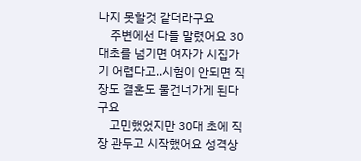나지 못할것 같더라구요
    주변에선 다들 말렸어요 30대초를 넘기면 여자가 시집가기 어렵다고..시험이 안되면 직장도 결혼도 물건너가게 된다구요
    고민했었지만 30대 초에 직장 관두고 시작했어요 성격상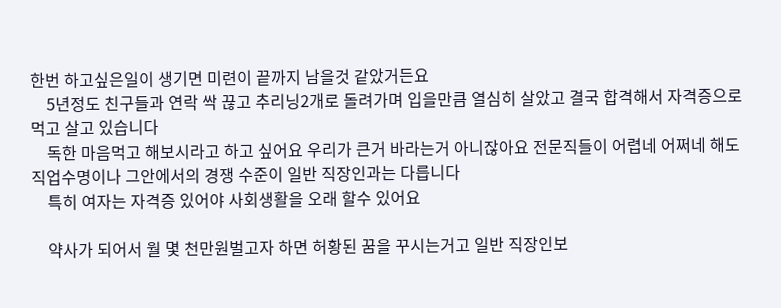한번 하고싶은일이 생기면 미련이 끝까지 남을것 같았거든요
    5년정도 친구들과 연락 싹 끊고 추리닝2개로 돌려가며 입을만큼 열심히 살았고 결국 합격해서 자격증으로 먹고 살고 있습니다
    독한 마음먹고 해보시라고 하고 싶어요 우리가 큰거 바라는거 아니잖아요 전문직들이 어렵네 어쩌네 해도 직업수명이나 그안에서의 경쟁 수준이 일반 직장인과는 다릅니다
    특히 여자는 자격증 있어야 사회생활을 오래 할수 있어요

    약사가 되어서 월 몇 천만원벌고자 하면 허황된 꿈을 꾸시는거고 일반 직장인보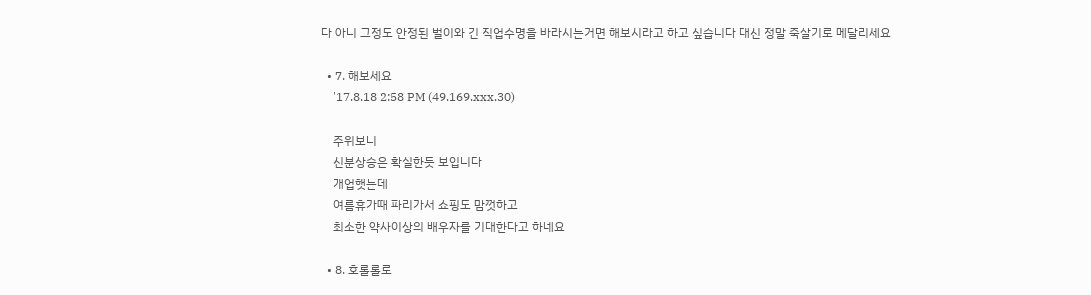다 아니 그정도 안정된 벌이와 긴 직업수명을 바라시는거면 해보시라고 하고 싶습니다 대신 정말 죽살기로 메달리세요

  • 7. 해보세요
    '17.8.18 2:58 PM (49.169.xxx.30)

    주위보니
    신분상승은 확실한듯 보입니다
    개업햇는데
    여름휴가때 파리가서 쇼핑도 맘껏하고
    최소한 약사이상의 배우자를 기대한다고 하네요

  • 8. 호롤롤로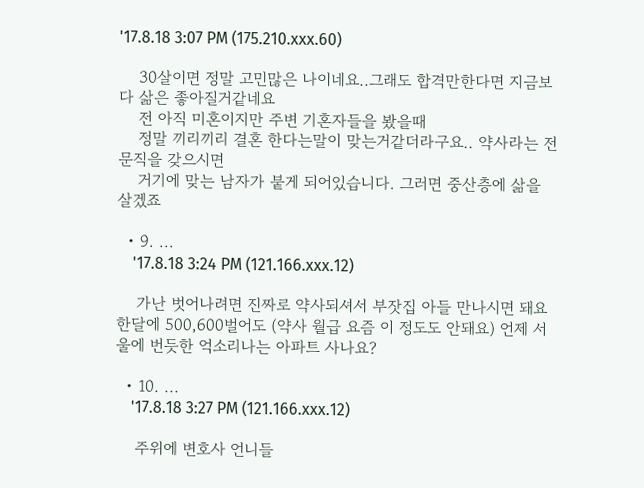'17.8.18 3:07 PM (175.210.xxx.60)

    30살이면 정말 고민많은 나이네요..그래도 합격만한다면 지금보다 삶은 좋아질거같네요
    전 아직 미혼이지만 주변 기혼자들을 봤을때
    정말 끼리끼리 결혼 한다는말이 맞는거같더라구요.. 약사라는 전문직을 갖으시면
    거기에 맞는 남자가 붙게 되어있습니다. 그러면 중산층에 삶을 살겠죠

  • 9. ...
    '17.8.18 3:24 PM (121.166.xxx.12)

    가난 벗어나려면 진짜로 약사되셔서 부잣집 아들 만나시면 돼요 한달에 500,600벌어도 (약사 월급 요즘 이 정도도 안돼요) 언제 서울에 번듯한 억소리나는 아파트 사나요?

  • 10. ...
    '17.8.18 3:27 PM (121.166.xxx.12)

    주위에 변호사 언니들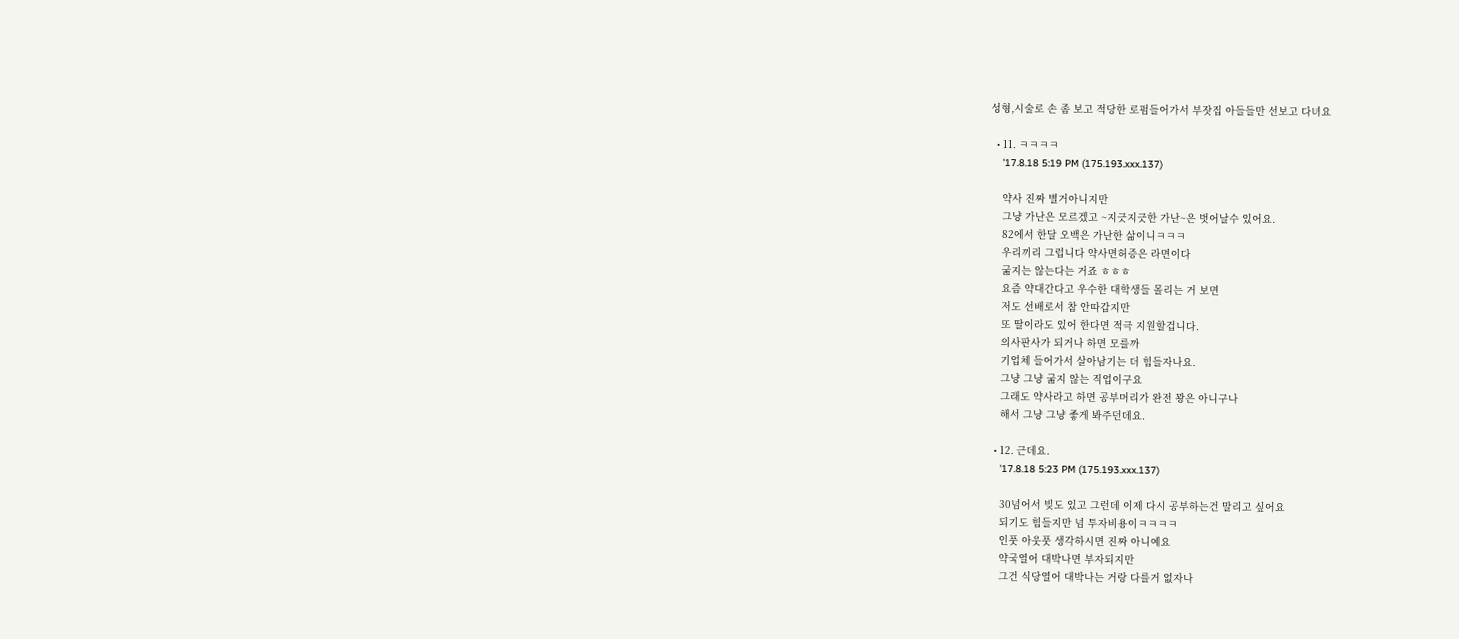성형,시술로 손 좀 보고 적당한 로펌들어가서 부잣집 아들들만 선보고 다녀요

  • 11. ㅋㅋㅋㅋ
    '17.8.18 5:19 PM (175.193.xxx.137)

    약사 진짜 별거아니지만
    그냥 가난은 모르겠고 ~지긋지긋한 가난~은 벗어날수 있어요.
    82에서 한달 오백은 가난한 삶이니ㅋㅋㅋ
    우리끼리 그럽니다 약사면허증은 라면이다
    굶지는 않는다는 거죠 ㅎㅎㅎ
    요즘 약대간다고 우수한 대학생들 몰리는 거 보면
    저도 선배로서 참 안따갑지만
    또 딸이라도 있어 한다면 적극 지원할겁니다.
    의사판사가 되거나 하면 모를까
    기업체 들어가서 살아남기는 더 힘들자나요.
    그냥 그냥 굶지 않는 직업이구요
    그래도 약사라고 하면 공부머리가 완전 꽝은 아니구나
    해서 그냥 그냥 좋게 봐주던데요.

  • 12. 근데요.
    '17.8.18 5:23 PM (175.193.xxx.137)

    30넘어서 빚도 있고 그런데 이제 다시 공부하는건 말리고 싶어요
    되기도 힘들지만 넘 투자비용이ㅋㅋㅋㅋ
    인풋 아웃풋 생각하시면 진짜 아니예요
    약국열어 대박나면 부자되지만
    그건 식당열어 대박나는 거랑 다를거 없자나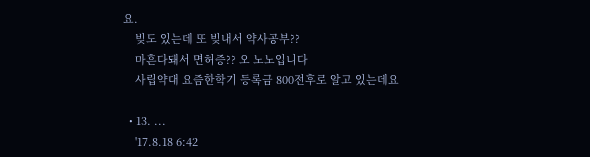요.
    빚도 있는데 또 빚내서 약사공부??
    마흔다돼서 면허증?? 오 노노입니다
    사립약대 요즘한학기 등록금 800전후로 알고 있는데요

  • 13. ...
    '17.8.18 6:42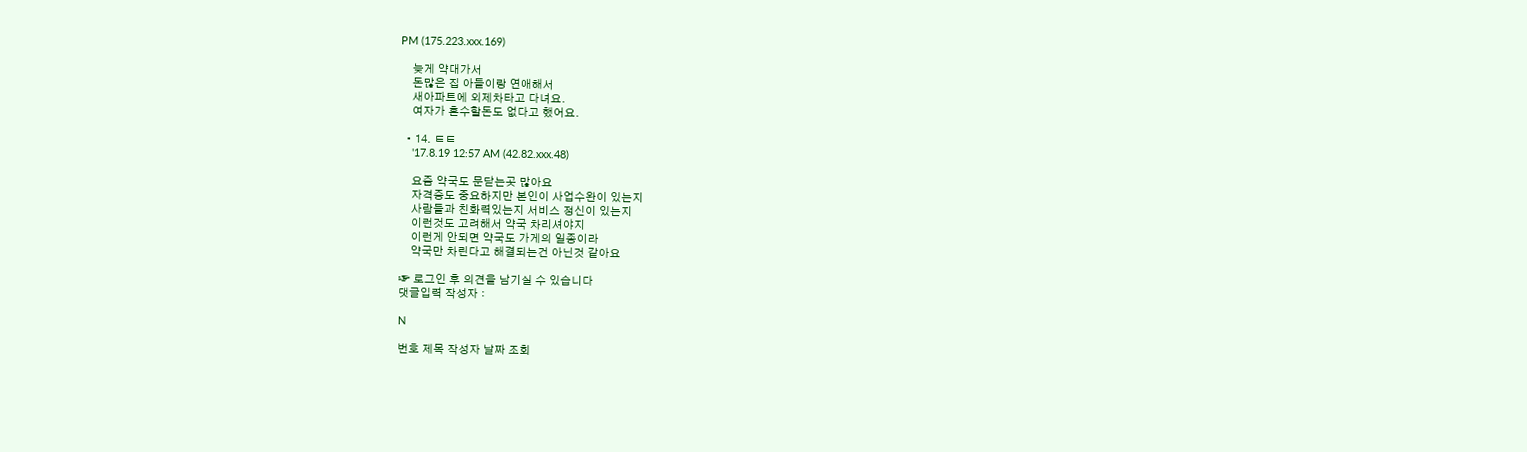PM (175.223.xxx.169)

    늦게 약대가서
    돈많은 집 아들이랑 연애해서
    새아파트에 외제차타고 다녀요.
    여자가 혼수할돈도 없다고 했어요.

  • 14. ㅌㅌ
    '17.8.19 12:57 AM (42.82.xxx.48)

    요즘 약국도 문닫는곳 많아요
    자격증도 중요하지만 본인이 사업수완이 있는지
    사람들과 친화력있는지 서비스 정신이 있는지
    이런것도 고려해서 약국 차리셔야지
    이런게 안되면 약국도 가게의 일종이라
    약국만 차린다고 해결되는건 아닌것 같아요

☞ 로그인 후 의견을 남기실 수 있습니다
댓글입력 작성자 :

N

번호 제목 작성자 날짜 조회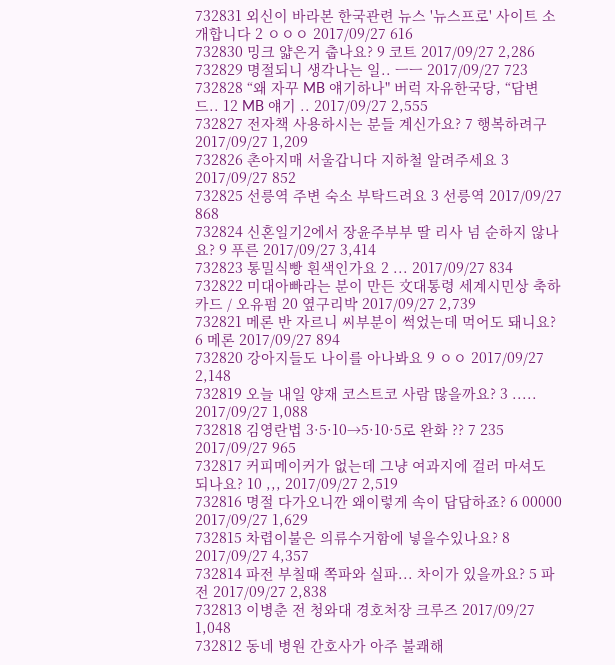732831 외신이 바라본 한국관련 뉴스 '뉴스프로' 사이트 소개합니다 2 ㅇㅇㅇ 2017/09/27 616
732830 밍크 얇은거 춥나요? 9 코트 2017/09/27 2,286
732829 명절되니 생각나는 일.. ㅡㅡ 2017/09/27 723
732828 “왜 자꾸 MB 얘기하나" 버럭 자유한국당, “답변 드.. 12 MB 얘기 .. 2017/09/27 2,555
732827 전자책 사용하시는 분들 계신가요? 7 행복하려구 2017/09/27 1,209
732826 촌아지매 서울갑니다 지하철 알려주세요 3 2017/09/27 852
732825 선릉역 주변 숙소 부탁드려요 3 선릉역 2017/09/27 868
732824 신혼일기2에서 장윤주부부 딸 리사 넘 순하지 않나요? 9 푸른 2017/09/27 3,414
732823 통밀식빵 흰색인가요 2 ... 2017/09/27 834
732822 미대아빠라는 분이 만든 文대통령 세계시민상 축하카드 / 오유펌 20 옆구리박 2017/09/27 2,739
732821 메론 반 자르니 씨부분이 썩었는데 먹어도 돼니요? 6 메론 2017/09/27 894
732820 강아지들도 나이를 아나봐요 9 ㅇㅇ 2017/09/27 2,148
732819 오늘 내일 양재 코스트코 사람 많을까요? 3 ..... 2017/09/27 1,088
732818 김영란법 3·5·10→5·10·5로 완화 ?? 7 235 2017/09/27 965
732817 커피메이커가 없는데 그냥 여과지에 걸러 마셔도 되나요? 10 ,,, 2017/09/27 2,519
732816 명절 다가오니깐 왜이렇게 속이 답답하죠? 6 00000 2017/09/27 1,629
732815 차렵이불은 의류수거함에 넣을수있나요? 8 2017/09/27 4,357
732814 파전 부칠때 쪽파와 실파... 차이가 있을까요? 5 파전 2017/09/27 2,838
732813 이병춘 전 청와대 경호처장 크루즈 2017/09/27 1,048
732812 동네 병원 간호사가 아주 불쾌해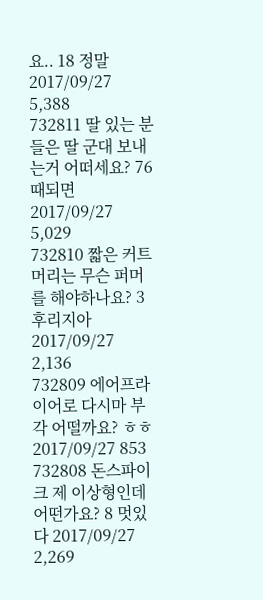요.. 18 정말 2017/09/27 5,388
732811 딸 있는 분들은 딸 군대 보내는거 어떠세요? 76 때되면 2017/09/27 5,029
732810 짧은 커트머리는 무슨 퍼머를 해야하나요? 3 후리지아 2017/09/27 2,136
732809 에어프라이어로 다시마 부각 어떨까요? ㅎㅎ 2017/09/27 853
732808 돈스파이크 제 이상형인데 어떤가요? 8 멋있다 2017/09/27 2,269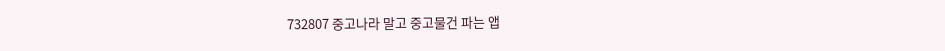732807 중고나라 말고 중고물건 파는 앱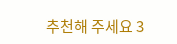추천해 주세요 3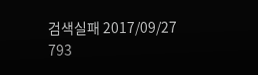검색실패 2017/09/27 793